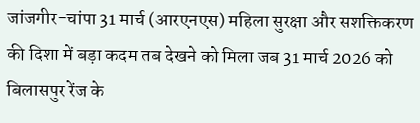जांजगीर-चांपा 31 मार्च (आरएनएस) महिला सुरक्षा और सशक्तिकरण की दिशा में बड़ा कदम तब देखने को मिला जब 31 मार्च 2026 को बिलासपुर रेंज के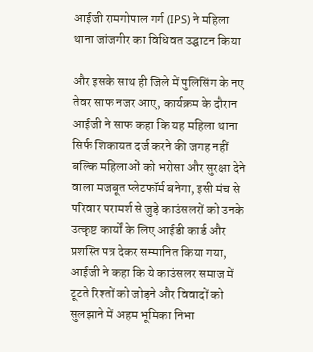आईजी रामगोपाल गर्ग (IPS) ने महिला थाना जांजगीर का विधिवत उद्घाटन किया

और इसके साथ ही जिले में पुलिसिंग के नए तेवर साफ नजर आए, कार्यक्रम के दौरान आईजी ने साफ कहा कि यह महिला थाना सिर्फ शिकायत दर्ज करने की जगह नहीं बल्कि महिलाओं को भरोसा और सुरक्षा देने वाला मजबूत प्लेटफॉर्म बनेगा, इसी मंच से परिवार परामर्श से जुड़े काउंसलरों को उनके उत्कृष्ट कार्यों के लिए आईडी कार्ड और प्रशस्ति पत्र देकर सम्मानित किया गया, आईजी ने कहा कि ये काउंसलर समाज में टूटते रिश्तों को जोड़ने और विवादों को सुलझाने में अहम भूमिका निभा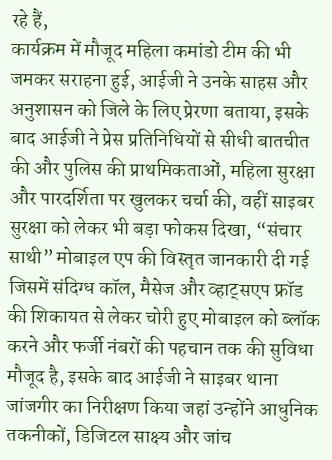रहे हैं,
कार्यक्रम में मौजूद महिला कमांडो टीम की भी जमकर सराहना हुई, आईजी ने उनके साहस और अनुशासन को जिले के लिए प्रेरणा बताया, इसके बाद आईजी ने प्रेस प्रतिनिधियों से सीधी बातचीत की और पुलिस की प्राथमिकताओं, महिला सुरक्षा और पारदर्शिता पर खुलकर चर्चा की, वहीं साइबर सुरक्षा को लेकर भी बड़ा फोकस दिखा, “संचार साथी” मोबाइल एप की विस्तृत जानकारी दी गई जिसमें संदिग्ध कॉल, मैसेज और व्हाट्सएप फ्रॉड की शिकायत से लेकर चोरी हुए मोबाइल को ब्लॉक करने और फर्जी नंबरों की पहचान तक की सुविधा मौजूद है, इसके बाद आईजी ने साइबर थाना जांजगीर का निरीक्षण किया जहां उन्होंने आधुनिक तकनीकों, डिजिटल साक्ष्य और जांच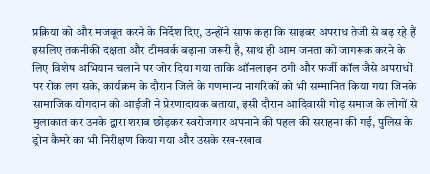प्रक्रिया को और मजबूत करने के निर्देश दिए, उन्होंने साफ कहा कि साइबर अपराध तेजी से बढ़ रहे हैं इसलिए तकनीकी दक्षता और टीमवर्क बढ़ाना जरूरी है, साथ ही आम जनता को जागरूक करने के लिए विशेष अभियान चलाने पर जोर दिया गया ताकि ऑनलाइन ठगी और फर्जी कॉल जैसे अपराधों पर रोक लग सके, कार्यक्रम के दौरान जिले के गणमान्य नागरिकों को भी सम्मानित किया गया जिनके सामाजिक योगदान को आईजी ने प्रेरणादायक बताया, इसी दौरान आदिवासी गोड़ समाज के लोगों से मुलाकात कर उनके द्वारा शराब छोड़कर स्वरोजगार अपनाने की पहल की सराहना की गई, पुलिस के ड्रोन कैमरे का भी निरीक्षण किया गया और उसके रख-रखाव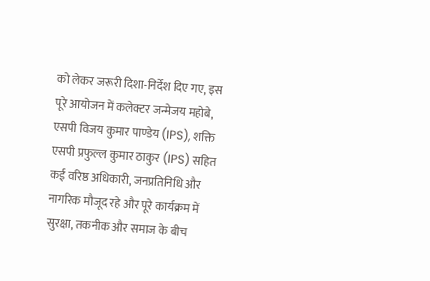को लेकर जरूरी दिशा-निर्देश दिए गए, इस पूरे आयोजन में कलेक्टर जन्मेजय महोबे, एसपी विजय कुमार पाण्डेय (IPS), शक्ति एसपी प्रफुल्ल कुमार ठाकुर (IPS) सहित कई वरिष्ठ अधिकारी, जनप्रतिनिधि और नागरिक मौजूद रहे और पूरे कार्यक्रम में सुरक्षा, तकनीक और समाज के बीच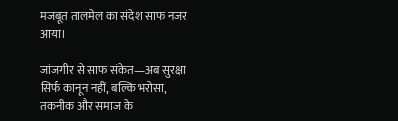मजबूत तालमेल का संदेश साफ नजर आया।

जांजगीर से साफ संकेत—अब सुरक्षा सिर्फ कानून नहीं, बल्कि भरोसा, तकनीक और समाज के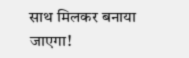साथ मिलकर बनाया जाएगा!